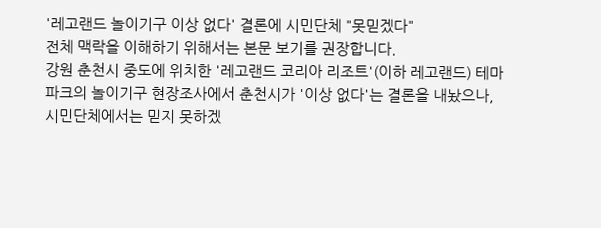'레고랜드 놀이기구 이상 없다' 결론에 시민단체 "못믿겠다"
전체 맥락을 이해하기 위해서는 본문 보기를 권장합니다.
강원 춘천시 중도에 위치한 '레고랜드 코리아 리조트'(이하 레고랜드) 테마파크의 놀이기구 현장조사에서 춘천시가 '이상 없다'는 결론을 내놨으나, 시민단체에서는 믿지 못하겠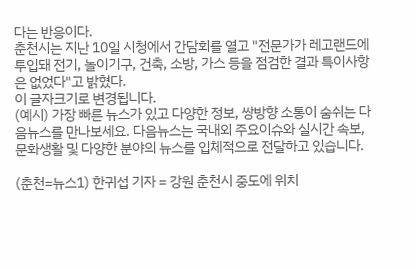다는 반응이다.
춘천시는 지난 10일 시청에서 간담회를 열고 "전문가가 레고랜드에 투입돼 전기, 놀이기구, 건축, 소방, 가스 등을 점검한 결과 특이사항은 없었다"고 밝혔다.
이 글자크기로 변경됩니다.
(예시) 가장 빠른 뉴스가 있고 다양한 정보, 쌍방향 소통이 숨쉬는 다음뉴스를 만나보세요. 다음뉴스는 국내외 주요이슈와 실시간 속보, 문화생활 및 다양한 분야의 뉴스를 입체적으로 전달하고 있습니다.

(춘천=뉴스1) 한귀섭 기자 = 강원 춘천시 중도에 위치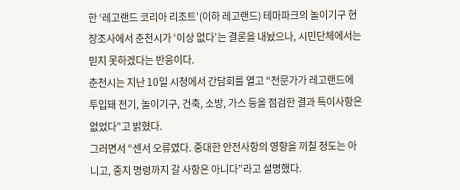한 ‘레고랜드 코리아 리조트’(이하 레고랜드) 테마파크의 놀이기구 현장조사에서 춘천시가 ‘이상 없다’는 결론을 내놨으나, 시민단체에서는 믿지 못하겠다는 반응이다.
춘천시는 지난 10일 시청에서 간담회를 열고 “전문가가 레고랜드에 투입돼 전기, 놀이기구, 건축, 소방, 가스 등을 점검한 결과 특이사항은 없었다”고 밝혔다.
그러면서 “센서 오류였다. 중대한 안전사항의 영향을 끼칠 정도는 아니고, 중지 명령까지 갈 사항은 아니다”라고 설명했다.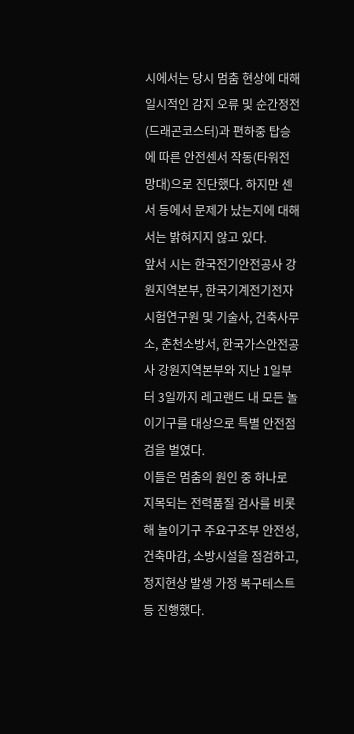시에서는 당시 멈춤 현상에 대해 일시적인 감지 오류 및 순간정전(드래곤코스터)과 편하중 탑승에 따른 안전센서 작동(타워전망대)으로 진단했다. 하지만 센서 등에서 문제가 났는지에 대해서는 밝혀지지 않고 있다.
앞서 시는 한국전기안전공사 강원지역본부, 한국기계전기전자시험연구원 및 기술사, 건축사무소, 춘천소방서, 한국가스안전공사 강원지역본부와 지난 1일부터 3일까지 레고랜드 내 모든 놀이기구를 대상으로 특별 안전점검을 벌였다.
이들은 멈춤의 원인 중 하나로 지목되는 전력품질 검사를 비롯해 놀이기구 주요구조부 안전성, 건축마감, 소방시설을 점검하고, 정지현상 발생 가정 복구테스트 등 진행했다.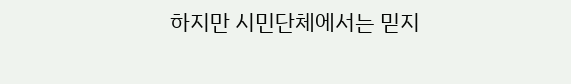하지만 시민단체에서는 믿지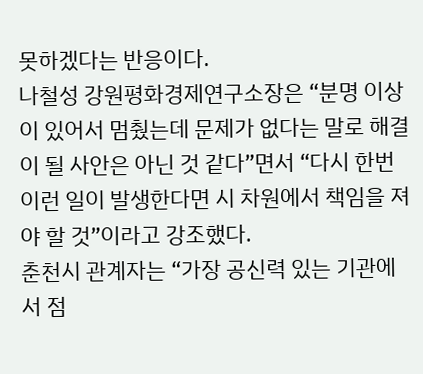못하겠다는 반응이다.
나철성 강원평화경제연구소장은 “분명 이상이 있어서 멈췄는데 문제가 없다는 말로 해결이 될 사안은 아닌 것 같다”면서 “다시 한번 이런 일이 발생한다면 시 차원에서 책임을 져야 할 것”이라고 강조했다.
춘천시 관계자는 “가장 공신력 있는 기관에서 점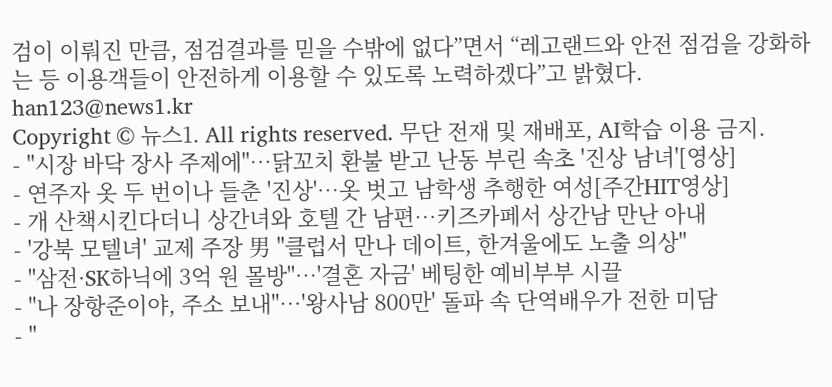검이 이뤄진 만큼, 점검결과를 믿을 수밖에 없다”면서 “레고랜드와 안전 점검을 강화하는 등 이용객들이 안전하게 이용할 수 있도록 노력하겠다”고 밝혔다.
han123@news1.kr
Copyright © 뉴스1. All rights reserved. 무단 전재 및 재배포, AI학습 이용 금지.
- "시장 바닥 장사 주제에"…닭꼬치 환불 받고 난동 부린 속초 '진상 남녀'[영상]
- 연주자 옷 두 번이나 들춘 '진상'…옷 벗고 남학생 추행한 여성[주간HIT영상]
- 개 산책시킨다더니 상간녀와 호텔 간 남편…키즈카페서 상간남 만난 아내
- '강북 모텔녀' 교제 주장 男 "클럽서 만나 데이트, 한겨울에도 노출 의상"
- "삼전·SK하닉에 3억 원 몰방"…'결혼 자금' 베팅한 예비부부 시끌
- "나 장항준이야, 주소 보내"…'왕사남 800만' 돌파 속 단역배우가 전한 미담
- "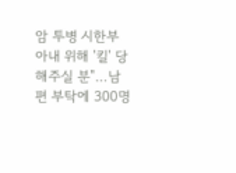암 투병 시한부 아내 위해 '킬' 당해주실 분"…남편 부탁에 300명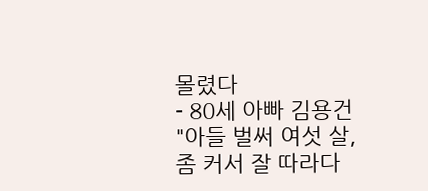몰렸다
- 80세 아빠 김용건 "아들 벌써 여섯 살, 좀 커서 잘 따라다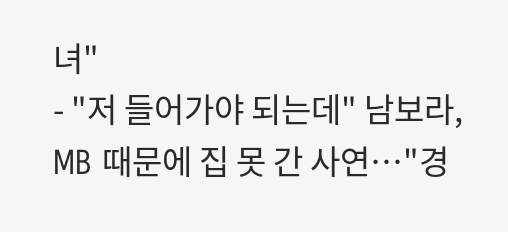녀"
- "저 들어가야 되는데" 남보라, MB 때문에 집 못 간 사연…"경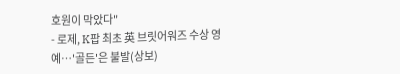호원이 막았다"
- 로제, K팝 최초 英 브릿어워즈 수상 영예…'골든'은 불발(상보)